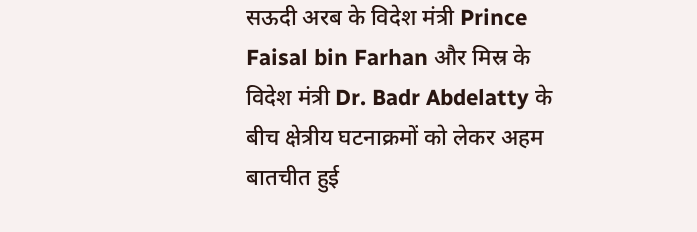सऊदी अरब के विदेश मंत्री Prince Faisal bin Farhan और मिस्र के विदेश मंत्री Dr. Badr Abdelatty के बीच क्षेत्रीय घटनाक्रमों को लेकर अहम बातचीत हुई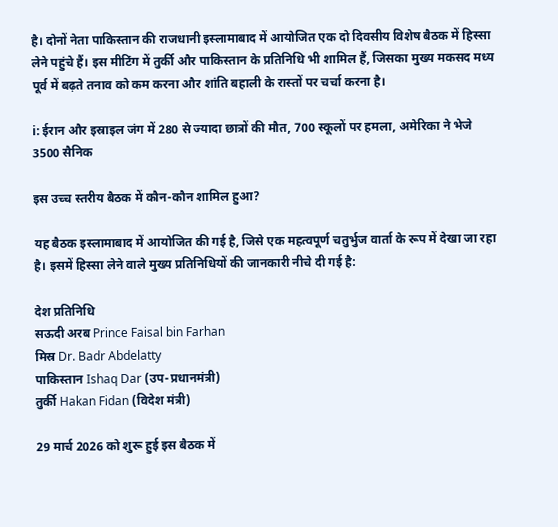है। दोनों नेता पाकिस्तान की राजधानी इस्लामाबाद में आयोजित एक दो दिवसीय विशेष बैठक में हिस्सा लेने पहुंचे हैं। इस मीटिंग में तुर्की और पाकिस्तान के प्रतिनिधि भी शामिल हैं, जिसका मुख्य मकसद मध्य पूर्व में बढ़ते तनाव को कम करना और शांति बहाली के रास्तों पर चर्चा करना है।

ℹ: ईरान और इस्राइल जंग में 280 से ज्यादा छात्रों की मौत, 700 स्कूलों पर हमला, अमेरिका ने भेजे 3500 सैनिक

इस उच्च स्तरीय बैठक में कौन-कौन शामिल हुआ?

यह बैठक इस्लामाबाद में आयोजित की गई है, जिसे एक महत्वपूर्ण चतुर्भुज वार्ता के रूप में देखा जा रहा है। इसमें हिस्सा लेने वाले मुख्य प्रतिनिधियों की जानकारी नीचे दी गई है:

देश प्रतिनिधि
सऊदी अरब Prince Faisal bin Farhan
मिस्र Dr. Badr Abdelatty
पाकिस्तान Ishaq Dar (उप-प्रधानमंत्री)
तुर्की Hakan Fidan (विदेश मंत्री)

29 मार्च 2026 को शुरू हुई इस बैठक में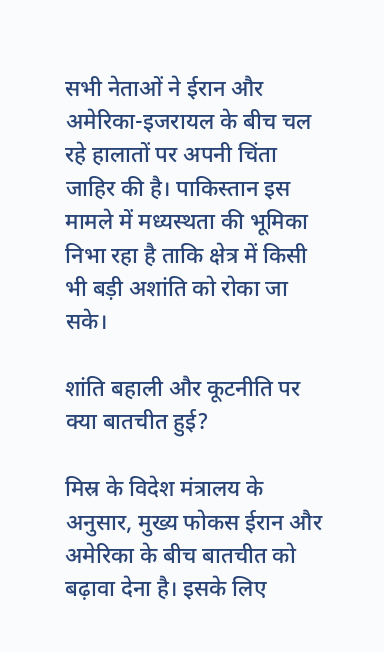सभी नेताओं ने ईरान और अमेरिका-इजरायल के बीच चल रहे हालातों पर अपनी चिंता जाहिर की है। पाकिस्तान इस मामले में मध्यस्थता की भूमिका निभा रहा है ताकि क्षेत्र में किसी भी बड़ी अशांति को रोका जा सके।

शांति बहाली और कूटनीति पर क्या बातचीत हुई?

मिस्र के विदेश मंत्रालय के अनुसार, मुख्य फोकस ईरान और अमेरिका के बीच बातचीत को बढ़ावा देना है। इसके लिए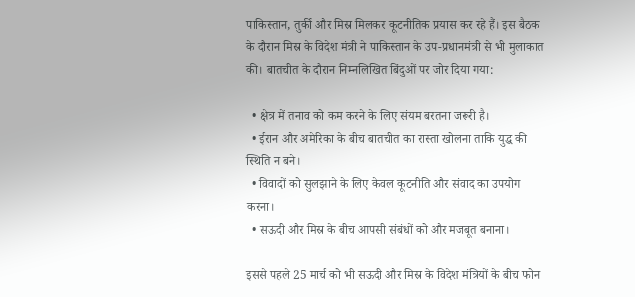पाकिस्तान, तुर्की और मिस्र मिलकर कूटनीतिक प्रयास कर रहे हैं। इस बैठक के दौरान मिस्र के विदेश मंत्री ने पाकिस्तान के उप-प्रधानमंत्री से भी मुलाकात की। बातचीत के दौरान निम्नलिखित बिंदुओं पर जोर दिया गया:

  • क्षेत्र में तनाव को कम करने के लिए संयम बरतना जरूरी है।
  • ईरान और अमेरिका के बीच बातचीत का रास्ता खोलना ताकि युद्ध की स्थिति न बने।
  • विवादों को सुलझाने के लिए केवल कूटनीति और संवाद का उपयोग करना।
  • सऊदी और मिस्र के बीच आपसी संबंधों को और मजबूत बनाना।

इससे पहले 25 मार्च को भी सऊदी और मिस्र के विदेश मंत्रियों के बीच फोन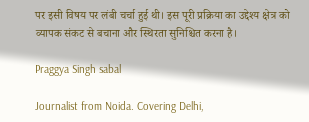पर इसी विषय पर लंबी चर्चा हुई थी। इस पूरी प्रक्रिया का उद्देश्य क्षेत्र को व्यापक संकट से बचाना और स्थिरता सुनिश्चित करना है।

Praggya Singh sabal

Journalist from Noida. Covering Delhi,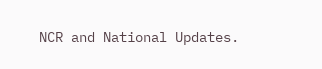NCR and National Updates.